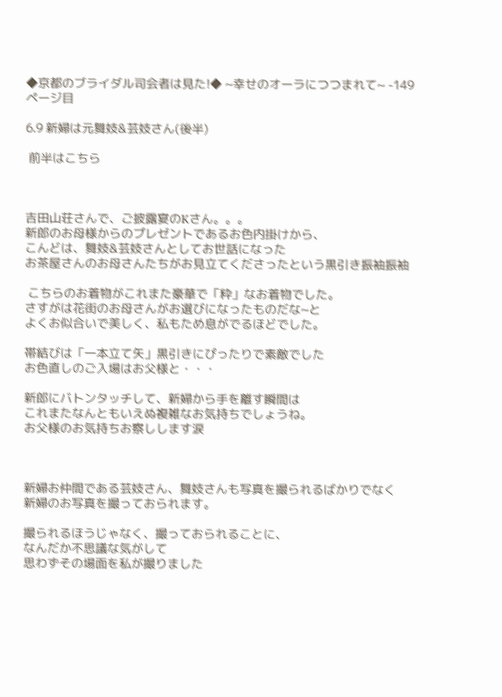◆京都のブライダル司会者は見た!◆ ~幸せのオーラにつつまれて~ -149ページ目

6.9 新婦は元舞妓&芸妓さん(後半)

 前半はこちら



吉田山荘さんで、ご披露宴のKさん。。。
新郎のお母様からのプレゼントであるお色内掛けから、
こんどは、舞妓&芸妓さんとしてお世話になった
お茶屋さんのお母さんたちがお見立てくださったという黒引き振袖振袖

 こちらのお着物がこれまた豪華で「粋」なお着物でした。
さすがは花街のお母さんがお選びになったものだな~と
よくお似合いで美しく、私もため息がでるほどでした。

帯結びは「一本立て矢」黒引きにぴったりで素敵でした
お色直しのご入場はお父様と・・・

新郎にバトンタッチして、新婦から手を離す瞬間は
これまたなんともいえぬ複雑なお気持ちでしょうね。
お父様のお気持ちお察しします涙



新婦お仲間である芸妓さん、舞妓さんも写真を撮られるばかりでなく
新婦のお写真を撮っておられます。

撮られるほうじゃなく、撮っておられることに、
なんだか不思議な気がして
思わずその場面を私が撮りました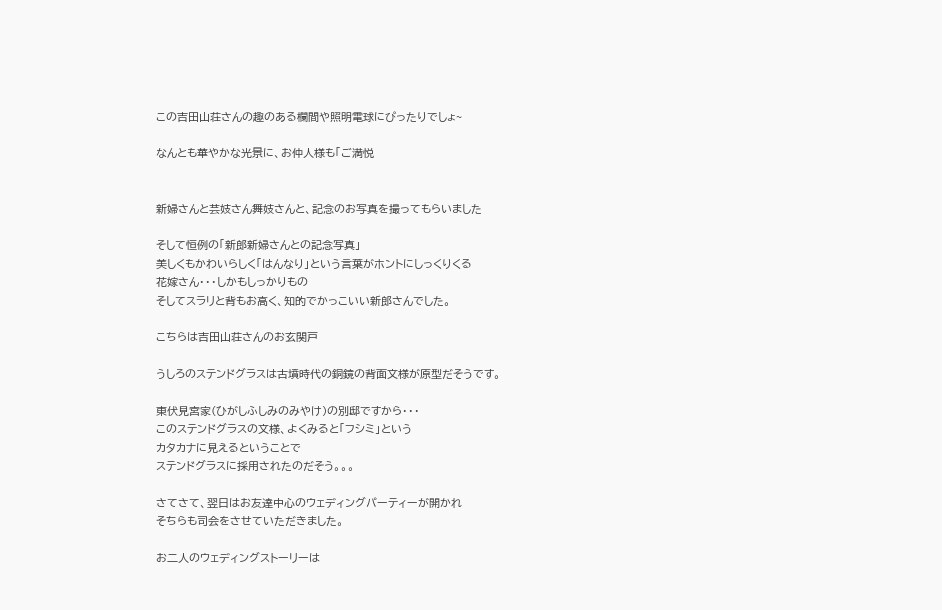この吉田山荘さんの趣のある欄間や照明電球にぴったりでしょ~

なんとも華やかな光景に、お仲人様も「ご満悦


新婦さんと芸妓さん舞妓さんと、記念のお写真を撮ってもらいました

そして恒例の「新郎新婦さんとの記念写真」
美しくもかわいらしく「はんなり」という言葉がホントにしっくりくる
花嫁さん・・・しかもしっかりもの
そしてスラリと背もお高く、知的でかっこいい新郎さんでした。

こちらは吉田山荘さんのお玄関戸

うしろのステンドグラスは古墳時代の銅鏡の背面文様が原型だそうです。

東伏見宮家(ひがしふしみのみやけ)の別邸ですから・・・
このステンドグラスの文様、よくみると「フシミ」という
カタカナに見えるということで
ステンドグラスに採用されたのだそう。。。

さてさて、翌日はお友達中心のウェディングパーティーが開かれ
そちらも司会をさせていただきました。

お二人のウェディングストーリーは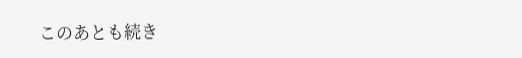このあとも続き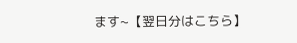ます~【翌日分はこちら】